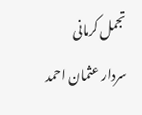تجمل کرمانی
سردار عثمان احمد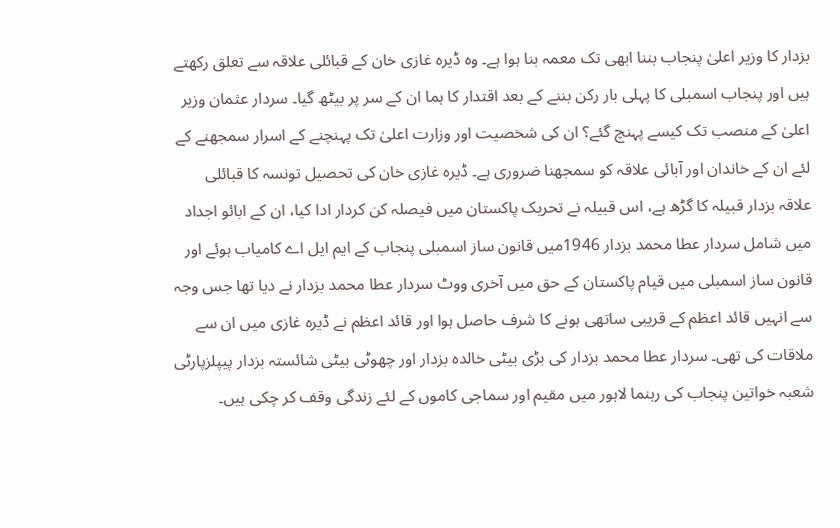بزدار کا وزیر اعلیٰ پنجاب بننا ابھی تک معمہ بنا ہوا ہے۔ وہ ڈیرہ غازی خان کے قبائلی علاقہ سے تعلق رکھتے ہیں اور پنجاب اسمبلی کا پہلی بار رکن بننے کے بعد اقتدار کا ہما ان کے سر پر بیٹھ گیا۔ سردار عثمان وزیر اعلیٰ کے منصب تک کیسے پہنچ گئے؟ ان کی شخصیت اور وزارت اعلیٰ تک پہنچنے کے اسرار سمجھنے کے لئے ان کے خاندان اور آبائی علاقہ کو سمجھنا ضروری ہے۔ ڈیرہ غازی خان کی تحصیل تونسہ کا قبائلی علاقہ بزدار قبیلہ کا گڑھ ہے، اس قبیلہ نے تحریک پاکستان میں فیصلہ کن کردار ادا کیا، ان کے ابائو اجداد میں شامل سردار عطا محمد بزدار 1946میں قانون ساز اسمبلی پنجاب کے ایم ایل اے کامیاب ہوئے اور قانون ساز اسمبلی میں قیام پاکستان کے حق میں آخری ووٹ سردار عطا محمد بزدار نے دیا تھا جس وجہ سے انہیں قائد اعظم کے قریبی ساتھی ہونے کا شرف حاصل ہوا اور قائد اعظم نے ڈیرہ غازی میں ان سے ملاقات کی تھی۔ سردار عطا محمد بزدار کی بڑی بیٹی خالدہ بزدار اور چھوٹی بیٹی شائستہ بزدار پیپلزپارٹی شعبہ خواتین پنجاب کی رہنما لاہور میں مقیم اور سماجی کاموں کے لئے زندگی وقف کر چکی ہیں۔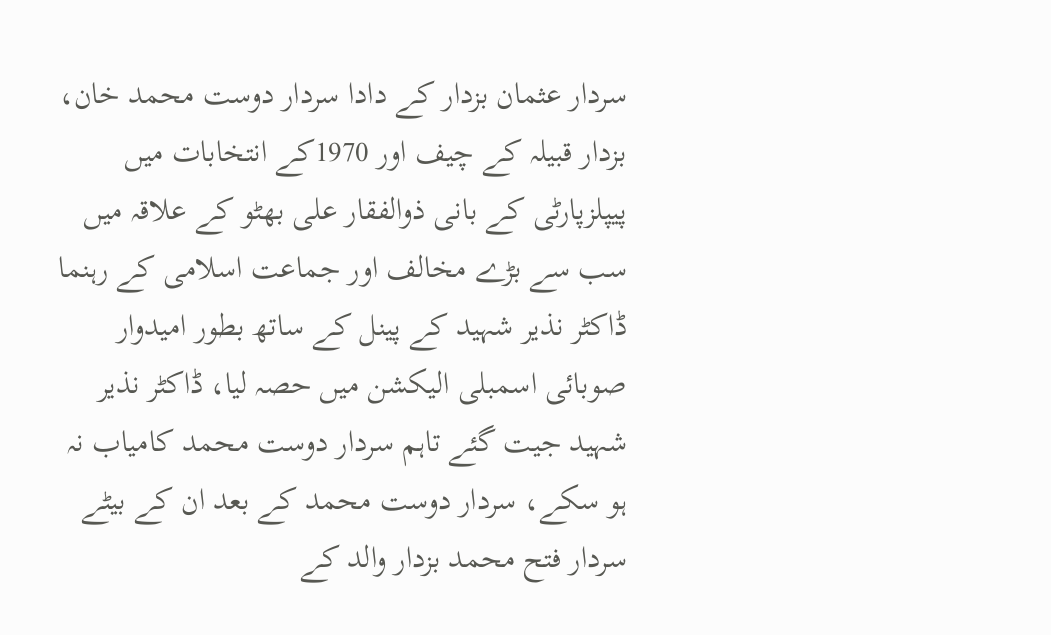سردار عثمان بزدار کے دادا سردار دوست محمد خان، بزدار قبیلہ کے چیف اور 1970کے انتخابات میں پیپلزپارٹی کے بانی ذوالفقار علی بھٹو کے علاقہ میں سب سے بڑے مخالف اور جماعت اسلامی کے رہنما ڈاکٹر نذیر شہید کے پینل کے ساتھ بطور امیدوار صوبائی اسمبلی الیکشن میں حصہ لیا، ڈاکٹر نذیر شہید جیت گئے تاہم سردار دوست محمد کامیاب نہ ہو سکے، سردار دوست محمد کے بعد ان کے بیٹے سردار فتح محمد بزدار والد کے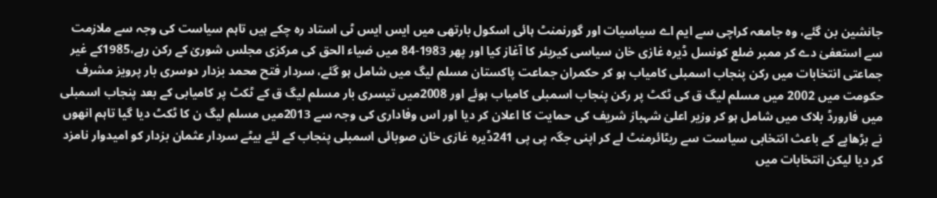جانشین بن گئے، وہ جامعہ کراچی سے ایم اے سیاسیات اور گورنمنٹ ہائی اسکول بارتھی میں ایس ایس ٹی استاد رہ چکے ہیں تاہم سیاست کی وجہ سے ملازمت سے استعفیٰ دے کر ممبر ضلع کونسل ڈیرہ غازی خان سیاسی کیریئر کا آغاز کیا اور پھر 1983-84 میں ضیاء الحق کی مرکزی مجلس شوریٰ کے رکن رہے،1985کے غیر جماعتی انتخابات میں رکن پنجاب اسمبلی کامیاب ہو کر حکمران جماعت پاکستان مسلم لیگ میں شامل ہو گئے، سردار فتح محمد بزدار دوسری بار پرویز مشرف حکومت میں 2002 میں مسلم لیگ ق کی ٹکٹ پر رکن پنجاب اسمبلی کامیاب ہوئے اور 2008میں تیسری بار مسلم لیگ ق کے ٹکٹ پر کامیابی کے بعد پنجاب اسمبلی میں فارورڈ بلاک میں شامل ہو کر وزیر اعلیٰ شہباز شریف کی حمایت کا اعلان کر دیا اور اس وفاداری کی وجہ سے 2013میں مسلم لیگ ن کا ٹکٹ دیا گیا تاہم انھوں نے بڑھاپے کے باعث انتخابی سیاست سے ریٹائرمنٹ لے کر اپنی جگہ پی پی 241ڈیرہ غازی خان صوبائی اسمبلی پنجاب کے لئے بیٹے سردار عثمان بزدار کو امیدوار نامزد کر دیا لیکن انتخابات میں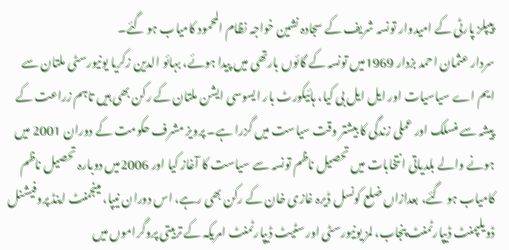پیپلز پارٹی کے امیدوار تونسہ شریف کے سجادہ نشین خواجہ نظام المحمود کامیاب ہو گئے۔
سردار عثمان احمد بزدار 1969میں تونسہ کے گائوں بارتھی میں پیدا ہوئے، بہائو الدین زکریا یونیورسٹی ملتان سے ایم اے سیاسیات اور ایل ایل بی کیا، ہائیکورٹ بار ایسوسی ایشن ملتان کے رکن بھی ہیں تاہم زراعت کے پیشہ سے منسلک اور عملی زندگی کا بیشتر وقت سیاست میں گزرا ہے۔ پرویز مشرف حکومت کے دوران 2001 میں ہونے والے بلدیاتی انتخابات میں تحصیل ناظم تونسہ سے سیاست کا آغاز کیا اور 2006میں دوبارہ تحصیل ناظم کامیاب ہو گئے، بعدازاں ضلع کونسل ڈیرہ غازی خان کے رکن بھی رہے، اس دوران نیپا، مینجمنٹ اینڈ پروفیشنل ڈویلپمنٹ ڈیپارٹمنٹ پنجاب، لمز یونیورسٹی اور سٹیٹ ڈیپارٹمنٹ امریکہ کے تربیتی پروگراموں میں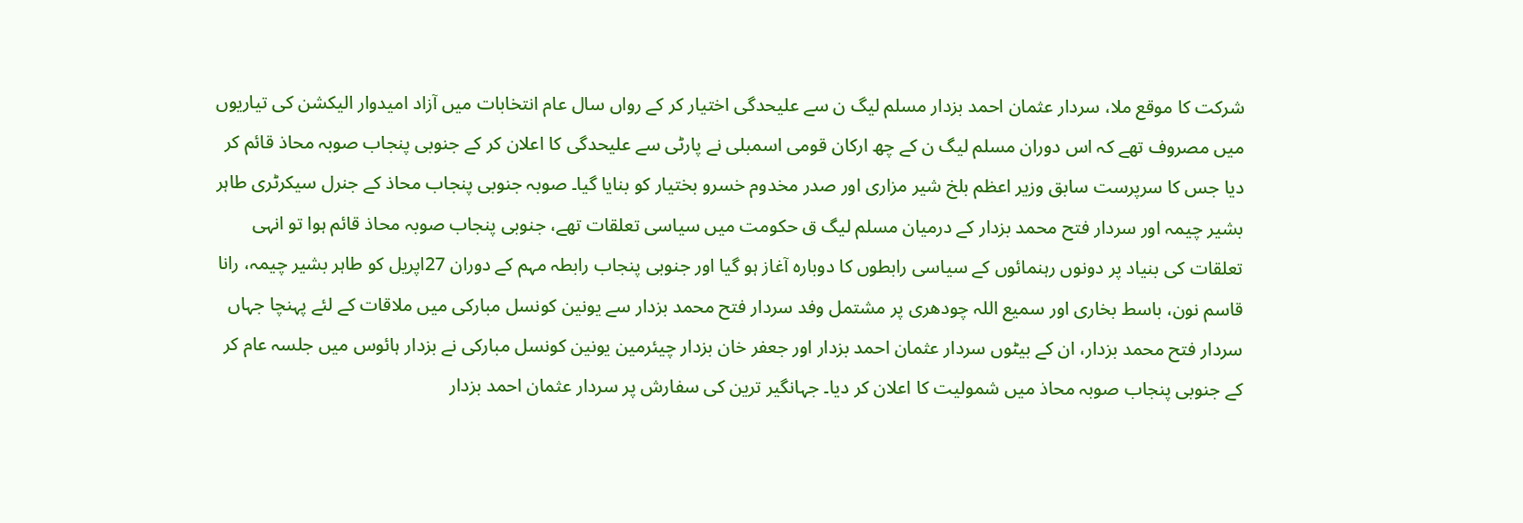شرکت کا موقع ملا، سردار عثمان احمد بزدار مسلم لیگ ن سے علیحدگی اختیار کر کے رواں سال عام انتخابات میں آزاد امیدوار الیکشن کی تیاریوں میں مصروف تھے کہ اس دوران مسلم لیگ ن کے چھ ارکان قومی اسمبلی نے پارٹی سے علیحدگی کا اعلان کر کے جنوبی پنجاب صوبہ محاذ قائم کر دیا جس کا سرپرست سابق وزیر اعظم بلخ شیر مزاری اور صدر مخدوم خسرو بختیار کو بنایا گیا۔ صوبہ جنوبی پنجاب محاذ کے جنرل سیکرٹری طاہر بشیر چیمہ اور سردار فتح محمد بزدار کے درمیان مسلم لیگ ق حکومت میں سیاسی تعلقات تھے، جنوبی پنجاب صوبہ محاذ قائم ہوا تو انہی تعلقات کی بنیاد پر دونوں رہنمائوں کے سیاسی رابطوں کا دوبارہ آغاز ہو گیا اور جنوبی پنجاب رابطہ مہم کے دوران 27اپریل کو طاہر بشیر چیمہ، رانا قاسم نون، باسط بخاری اور سمیع اللہ چودھری پر مشتمل وفد سردار فتح محمد بزدار سے یونین کونسل مبارکی میں ملاقات کے لئے پہنچا جہاں سردار فتح محمد بزدار، ان کے بیٹوں سردار عثمان احمد بزدار اور جعفر خان بزدار چیئرمین یونین کونسل مبارکی نے بزدار ہائوس میں جلسہ عام کر کے جنوبی پنجاب صوبہ محاذ میں شمولیت کا اعلان کر دیا۔ جہانگیر ترین کی سفارش پر سردار عثمان احمد بزدار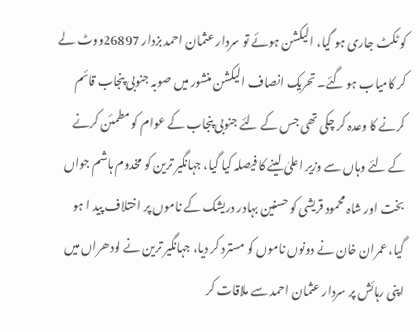کو ٹکٹ جاری ہو گیا، الیکشن ہوئے تو سردار عثمان احمد بزدار 26897ووٹ لے کر کامیاب ہو گئے۔ تحریک انصاف الیکشن منشور میں صوبہ جنوبی پنجاب قائم کرنے کا وعدہ کر چکی تھی جس کے لئے جنوبی پنجاب کے عوام کو مطمئن کرنے کے لئے وہاں سے وزیر اعلیٰ لینے کا فیصلہ کیا گیا، جہانگیر ترین کو مخدوم ہاشم جواں بخت اور شاہ محمود قریشی کو حسنین بہادر دریشک کے ناموں پر اختلاف پید ا ہو گیا، عمران خان نے دونوں ناموں کو مسترد کر دیا، جہانگیر ترین نے لودھراں میں اپنی رہائش پر سردار عثمان احمد سے ملاقات کر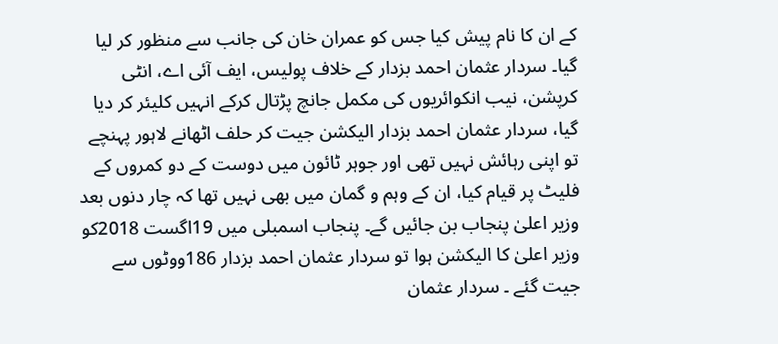کے ان کا نام پیش کیا جس کو عمران خان کی جانب سے منظور کر لیا گیا۔ سردار عثمان احمد بزدار کے خلاف پولیس، ایف آئی اے، انٹی کرپشن، نیب انکوائریوں کی مکمل جانچ پڑتال کرکے انہیں کلیئر کر دیا گیا، سردار عثمان احمد بزدار الیکشن جیت کر حلف اٹھانے لاہور پہنچے تو اپنی رہائش نہیں تھی اور جوہر ٹائون میں دوست کے دو کمروں کے فلیٹ پر قیام کیا، ان کے وہم و گمان میں بھی نہیں تھا کہ چار دنوں بعد وزیر اعلیٰ پنجاب بن جائیں گے۔ پنجاب اسمبلی میں 19اگست 2018کو وزیر اعلیٰ کا الیکشن ہوا تو سردار عثمان احمد بزدار 186ووٹوں سے جیت گئے ۔ سردار عثمان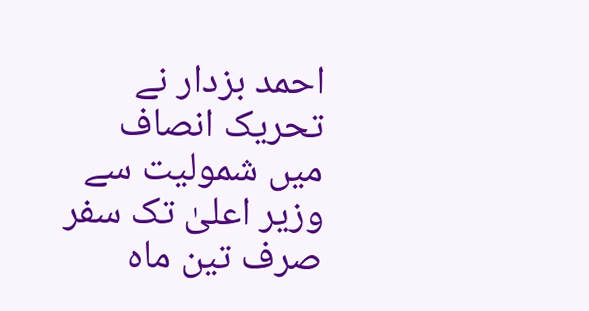احمد بزدار نے تحریک انصاف میں شمولیت سے وزیر اعلیٰ تک سفر صرف تین ماہ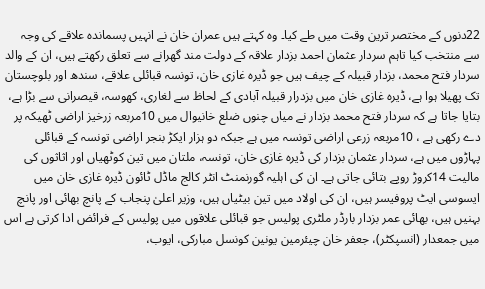22دنوں کے مختصر ترین وقت میں طے کیا۔ وہ کہتے ہیں عمران خان نے انہیں پسماندہ علاقے کی وجہ سے منتخب کیا تاہم سردار عثمان احمد بزدار علاقہ کے دولت مند گھرانے سے تعلق رکھتے ہیں، ان کے والد سردار فتح محمد، بزدار قبیلہ کے چیف ہیں جو ڈیرہ غازی خان، تونسہ قبائلی علاقے، سندھ اور بلوچستان تک پھیلا ہوا ہے، ڈیرہ غازی خان میں بزدرار قبیلہ آبادی کے لحاظ سے لغاری، کھوسہ، قیصرانی سے بڑا ہے، بتایا جاتا ہے کہ سردار فتح محمد بزدار نے میاں چنوں ضلع خانیوال میں 10مربعہ زرخیز اراضی ٹھیکہ پر دے رکھی ہے ، 10مربعہ زرعی اراضی تونسہ میں ہے جبکہ دو ہزار ایکڑ بنجر اراضی تونسہ کے قبائلی پہاڑوں میں ہے، سردار عثمان بزدار کی ڈیرہ غازی خان، تونسہ، ملتان میں تین کوٹھیاں اور اثاثوں کی مالیت 14کروڑ روپے بتائی جاتی ہے۔ ان کی اہلیہ گورنمنٹ انٹر کالج ماڈل ٹائون ڈیرہ غازی خان میں ایسوسی ایٹ پروفیسر ہیں، ان کی اولاد میں تین بیٹیاں ہیں، وزیر اعلیٰ پنجاب کے پانچ بھائی اور پانچ بہنیں ہیں، بھائی عمر بزدار بارڈر ملٹری پولیس جو قبائلی علاقوں میں پولیس کے فرائض ادا کرتی ہے اس میں جمعدار (انسپکٹر)، جعفر خان چیئرمین یونین کونسل مبارکی، ایوب،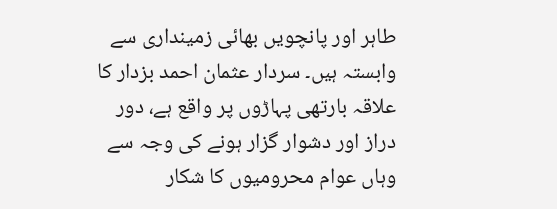طاہر اور پانچویں بھائی زمینداری سے وابستہ ہیں۔ سردار عثمان احمد بزدار کا علاقہ بارتھی پہاڑوں پر واقع ہے، دور دراز اور دشوار گزار ہونے کی وجہ سے وہاں عوام محرومیوں کا شکار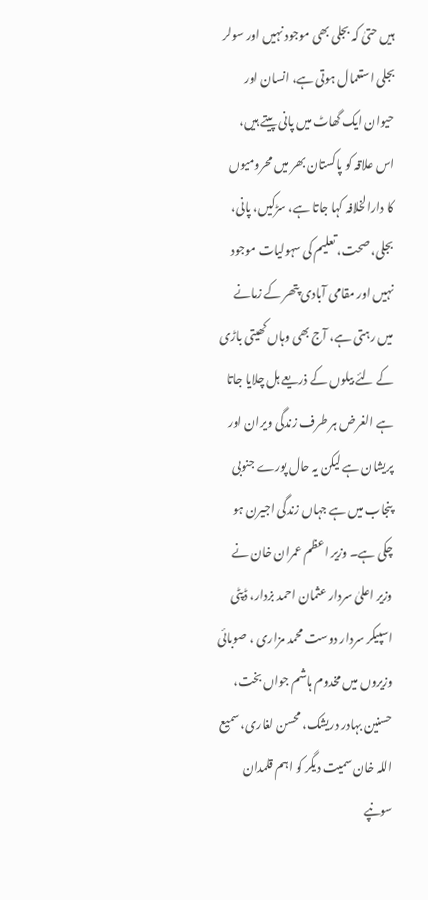ہیں حتیٰ کہ بجلی بھی موجود نہیں اور سولر بجلی استعمال ہوتی ہے، انسان اور حیوان ایک گھاٹ میں پانی پیتے ہیں، اس علاقہ کو پاکستان بھر میں محرومیوں کا دارالخلافہ کہا جاتا ہے، سڑکیں، پانی، بجلی، صحت، تعلیم کی سہولیات موجود نہیں اور مقامی آبادی پتھر کے زمانے میں رہتی ہے، آج بھی وہاں کھیتی باڑی کے لئے بیلوں کے ذریعے ہل چلایا جاتا ہے الغرض ہر طرف زندگی ویران اور پریشان ہے لیکن یہ حال پورے جنوبی پنجاب میں ہے جہاں زندگی اجیرن ہو چکی ہے۔ وزیر اعظم عمران خان نے وزیر اعلیٰ سردار عثمان احمد بزدار، ڈپٹی اسپیکر سردار دوست محمد مزاری ، صوبائی وزیروں میں مخدوم ہاشم جواں بخت، حسنین بہادر دریشک، محسن لغاری، سمیع اللہ خان سمیت دیگر کو اہم قلمدان سونپے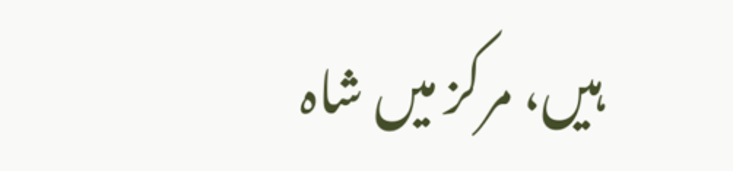ہیں، مرکز میں شاہ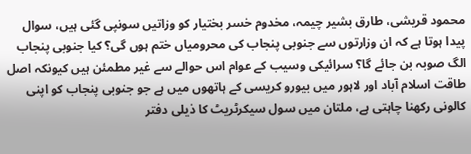محمود قریشی، طارق بشیر چیمہ، مخدوم خسر بختیار کو وزاتیں سونپی گئی ہیں، سوال پیدا ہوتا ہے کہ ان وزارتوں سے جنوبی پنجاب کی محرومیاں ختم ہوں گی؟ کیا جنوبی پنجاب الگ صوبہ بن جائے گا؟ سرائیکی وسیب کے عوام اس حوالے سے غیر مطمئن ہیں کیونکہ اصل طاقت اسلام آباد اور لاہور میں بیورو کریسی کے ہاتھوں میں ہے جو جنوبی پنجاب کو اپنی کالونی رکھنا چاہتی ہے، ملتان میں سول سیکرٹریٹ کا ذیلی دفتر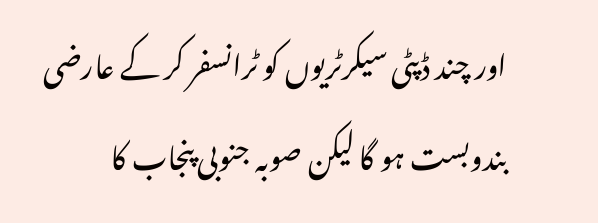اور چند ڈپٹی سیکرٹریوں کو ٹرانسفر کر کے عارضی بندوبست ہو گا لیکن صوبہ جنوبی پنجاب کا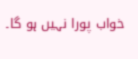خواب پورا نہیں ہو گا۔